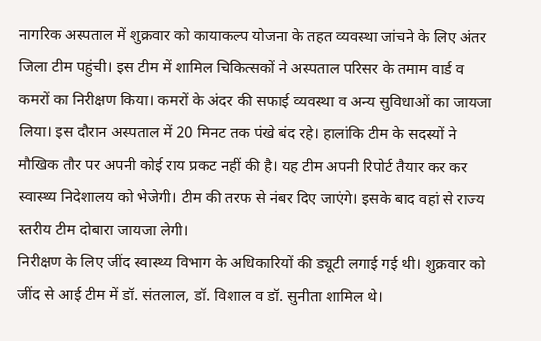नागरिक अस्पताल में शुक्रवार को कायाकल्प योजना के तहत व्यवस्था जांचने के लिए अंतर जिला टीम पहुंची। इस टीम में शामिल चिकित्सकों ने अस्पताल परिसर के तमाम वार्ड व कमरों का निरीक्षण किया। कमरों के अंदर की सफाई व्यवस्था व अन्य सुविधाओं का जायजा लिया। इस दौरान अस्पताल में 20 मिनट तक पंखे बंद रहे। हालांकि टीम के सदस्यों ने मौखिक तौर पर अपनी कोई राय प्रकट नहीं की है। यह टीम अपनी रिपोर्ट तैयार कर कर स्वास्थ्य निदेशालय को भेजेगी। टीम की तरफ से नंबर दिए जाएंगे। इसके बाद वहां से राज्य स्तरीय टीम दोबारा जायजा लेगी।
निरीक्षण के लिए जींद स्वास्थ्य विभाग के अधिकारियों की ड्यूटी लगाई गई थी। शुक्रवार को जींद से आई टीम में डॉ. संतलाल, डॉ. विशाल व डॉ. सुनीता शामिल थे।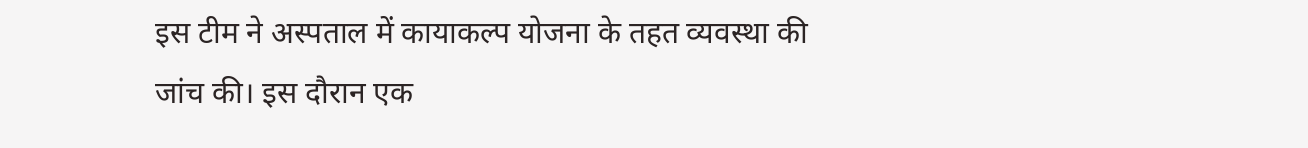इस टीम ने अस्पताल में कायाकल्प योजना के तहत व्यवस्था की जांच की। इस दौरान एक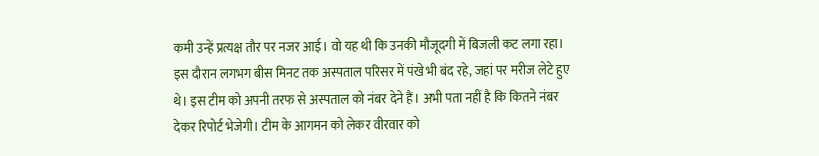कमी उन्हें प्रत्यक्ष तौर पर नजर आई। वो यह थी कि उनकी मौजूदगी में बिजली कट लगा रहा। इस दौरान लगभग बीस मिनट तक अस्पताल परिसर में पंखे भी बंद रहे, जहां पर मरीज लेटे हुए थे। इस टीम को अपनी तरफ से अस्पताल को नंबर देने हैं। अभी पता नहीं है कि कितने नंबर देकर रिपोर्ट भेजेगी। टीम के आगमन को लेकर वीरवार को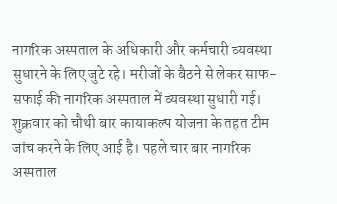नागरिक अस्पताल के अधिकारी और कर्मचारी व्यवस्था सुधारने के लिए जुटे रहे। मरीजों के बैठने से लेकर साफ-सफाई की नागरिक अस्पताल में व्यवस्था सुधारी गई। शुक्रवार को चौथी बार कायाकल्प योजना के तहत टीम जांच करने के लिए आई है। पहले चार बार नागरिक अस्पताल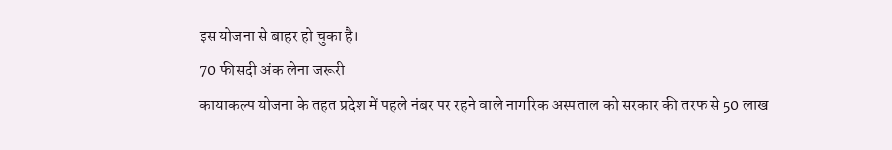इस योजना से बाहर हो चुका है।
70 फीसदी अंक लेना जरूरी
कायाकल्प योजना के तहत प्रदेश में पहले नंबर पर रहने वाले नागरिक अस्पताल को सरकार की तरफ से 50 लाख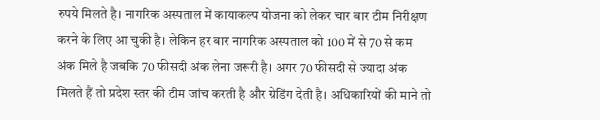रुपये मिलते है। नागरिक अस्पताल में कायाकल्प योजना को लेकर चार बार टीम निरीक्षण करने के लिए आ चुकी है। लेकिन हर बार नागरिक अस्पताल को 100 में से 70 से कम अंक मिले है जबकि 70 फीसदी अंक लेना जरूरी है। अगर 70 फीसदी से ज्यादा अंक मिलते हैं तो प्रदेश स्तर की टीम जांच करती है और ग्रेडिंग देती है। अधिकारियों की माने तो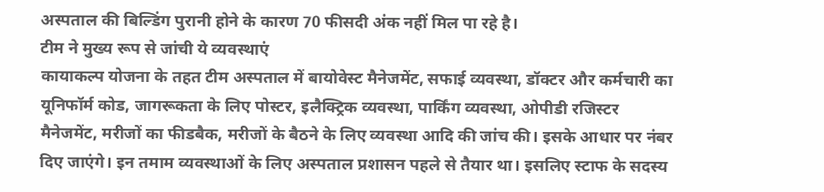अस्पताल की बिल्डिंग पुरानी होने के कारण 70 फीसदी अंक नहीं मिल पा रहे है।
टीम ने मुख्य रूप से जांची ये व्यवस्थाएं
कायाकल्प योजना के तहत टीम अस्पताल में बायोवेस्ट मैनेजमेंट, सफाई व्यवस्था, डॉक्टर और कर्मचारी का यूनिफॉर्म कोड, जागरूकता के लिए पोस्टर, इलैक्ट्रिक व्यवस्था, पार्किंग व्यवस्था, ओपीडी रजिस्टर मैनेजमेंट, मरीजों का फीडबैक, मरीजों के बैठने के लिए व्यवस्था आदि की जांच की। इसके आधार पर नंबर दिए जाएंगे। इन तमाम व्यवस्थाओं के लिए अस्पताल प्रशासन पहले से तैयार था। इसलिए स्टाफ के सदस्य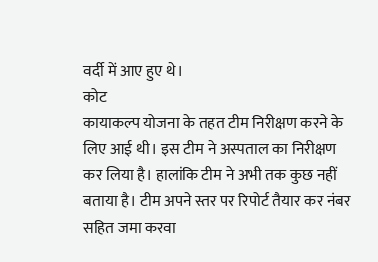वर्दी में आए हुए थे।
कोट
कायाकल्प योजना के तहत टीम निरीक्षण करने के लिए आई थी। इस टीम ने अस्पताल का निरीक्षण कर लिया है। हालांकि टीम ने अभी तक कुछ नहीं बताया है। टीम अपने स्तर पर रिपोर्ट तैयार कर नंबर सहित जमा करवा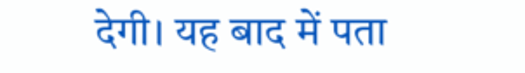देगी। यह बाद में पता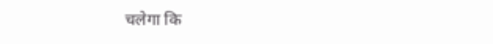चलेगा कि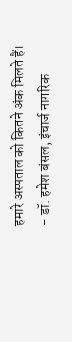हमारे अस्पताल को कितने अंक मिलते हैं।
- डॉ. हमेश बंसल, इंचार्ज नागरिक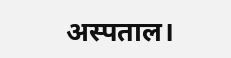अस्पताल।